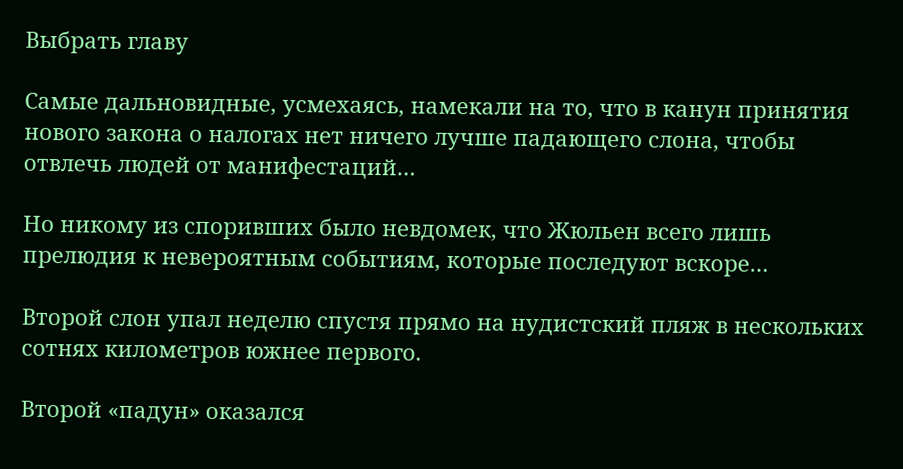Выбрать главу

Самые дальновидные, усмехаясь, намекали на то, что в канун принятия нового закона о налогах нет ничего лучше падающего слона, чтобы отвлечь людей от манифестаций…

Но никому из споривших было невдомек, что Жюльен всего лишь прелюдия к невероятным событиям, которые последуют вскоре…

Второй слон упал неделю спустя прямо на нудистский пляж в нескольких сотнях километров южнее первого.

Второй «падун» оказался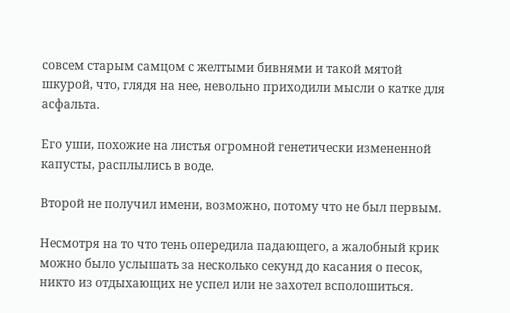совсем старым самцом с желтыми бивнями и такой мятой шкурой, что, глядя на нее, невольно приходили мысли о катке для асфальта.

Его уши, похожие на листья огромной генетически измененной капусты, расплылись в воде.

Второй не получил имени, возможно, потому что не был первым.

Несмотря на то что тень опередила падающего, а жалобный крик можно было услышать за несколько секунд до касания о песок, никто из отдыхающих не успел или не захотел всполошиться.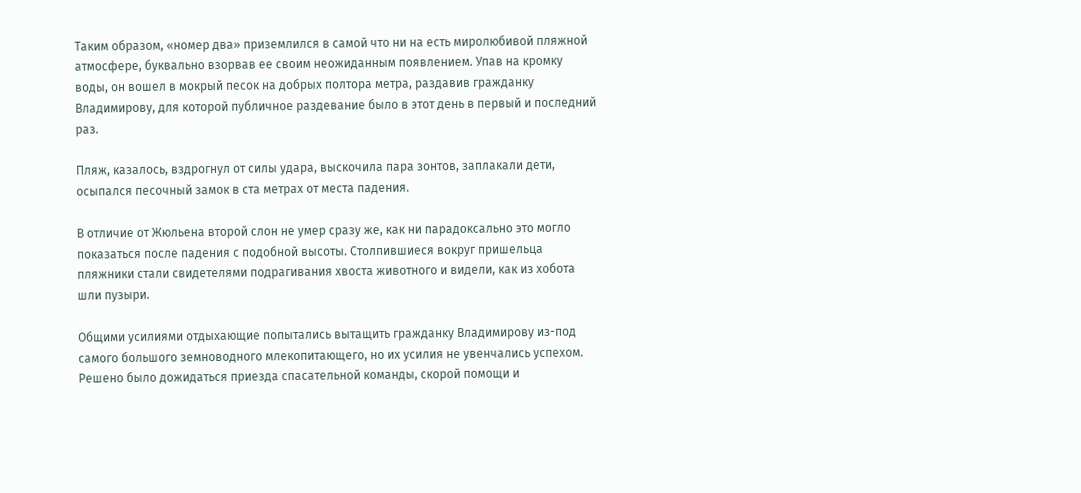Таким образом, «номер два» приземлился в самой что ни на есть миролюбивой пляжной атмосфере, буквально взорвав ее своим неожиданным появлением. Упав на кромку воды, он вошел в мокрый песок на добрых полтора метра, раздавив гражданку Владимирову, для которой публичное раздевание было в этот день в первый и последний раз.

Пляж, казалось, вздрогнул от силы удара, выскочила пара зонтов, заплакали дети, осыпался песочный замок в ста метрах от места падения.

В отличие от Жюльена второй слон не умер сразу же, как ни парадоксально это могло показаться после падения с подобной высоты. Столпившиеся вокруг пришельца пляжники стали свидетелями подрагивания хвоста животного и видели, как из хобота шли пузыри.

Общими усилиями отдыхающие попытались вытащить гражданку Владимирову из-под самого большого земноводного млекопитающего, но их усилия не увенчались успехом. Решено было дожидаться приезда спасательной команды, скорой помощи и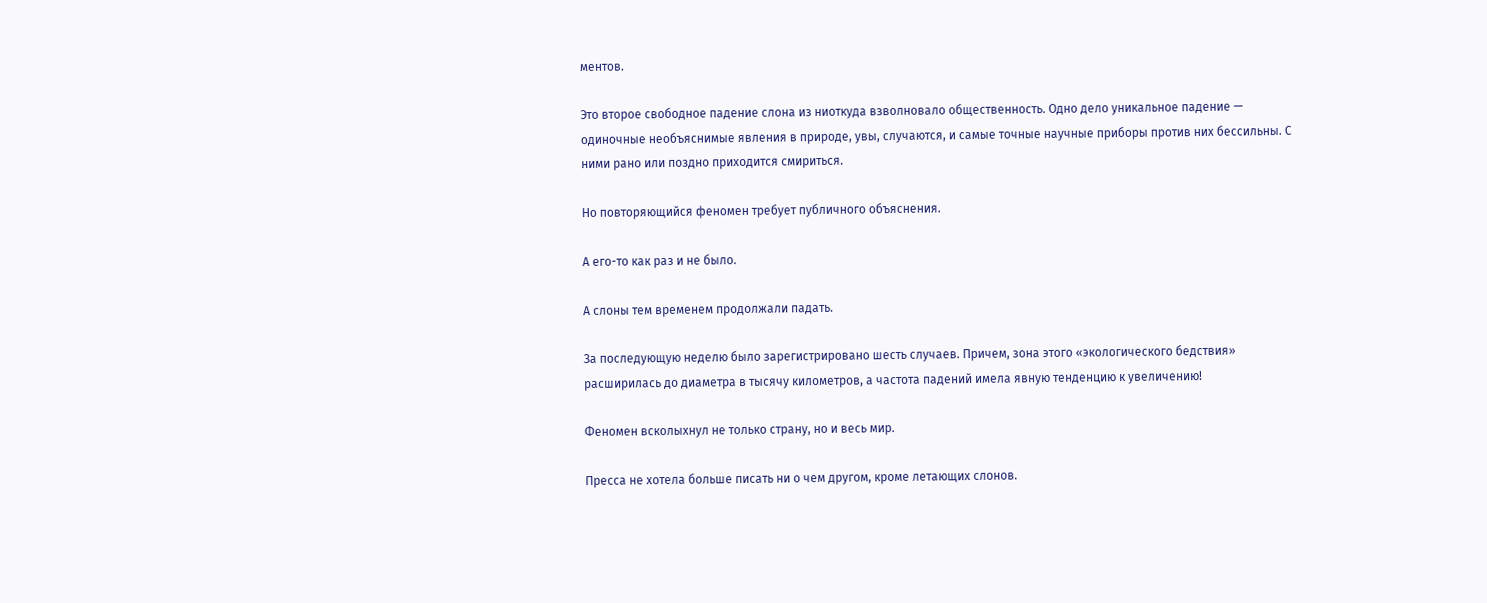ментов.

Это второе свободное падение слона из ниоткуда взволновало общественность. Одно дело уникальное падение — одиночные необъяснимые явления в природе, увы, случаются, и самые точные научные приборы против них бессильны. С ними рано или поздно приходится смириться.

Но повторяющийся феномен требует публичного объяснения.

А его-то как раз и не было.

А слоны тем временем продолжали падать.

За последующую неделю было зарегистрировано шесть случаев. Причем, зона этого «экологического бедствия» расширилась до диаметра в тысячу километров, а частота падений имела явную тенденцию к увеличению!

Феномен всколыхнул не только страну, но и весь мир.

Пресса не хотела больше писать ни о чем другом, кроме летающих слонов.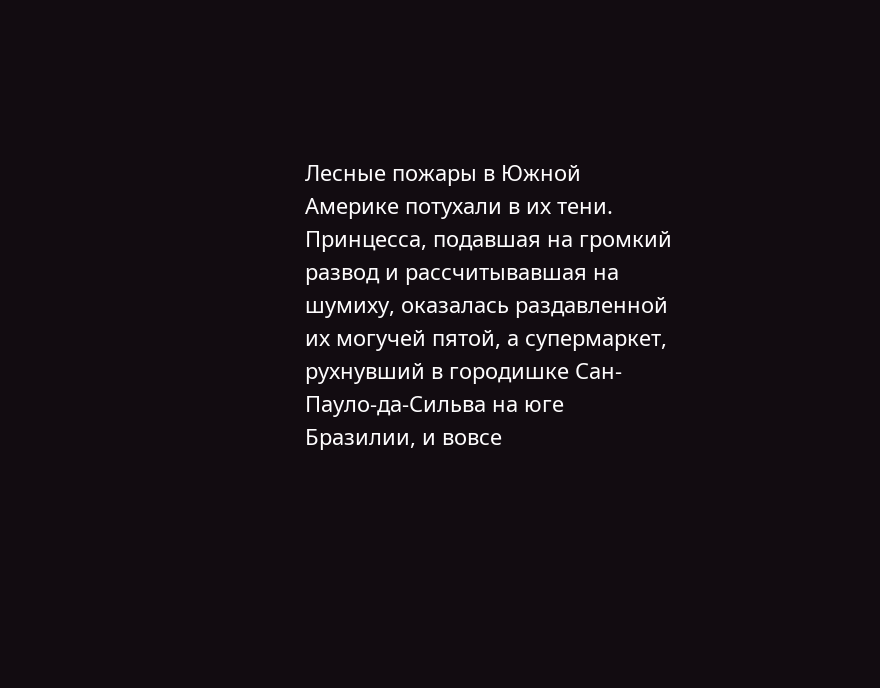Лесные пожары в Южной Америке потухали в их тени. Принцесса, подавшая на громкий развод и рассчитывавшая на шумиху, оказалась раздавленной их могучей пятой, а супермаркет, рухнувший в городишке Сан-Пауло-да-Сильва на юге Бразилии, и вовсе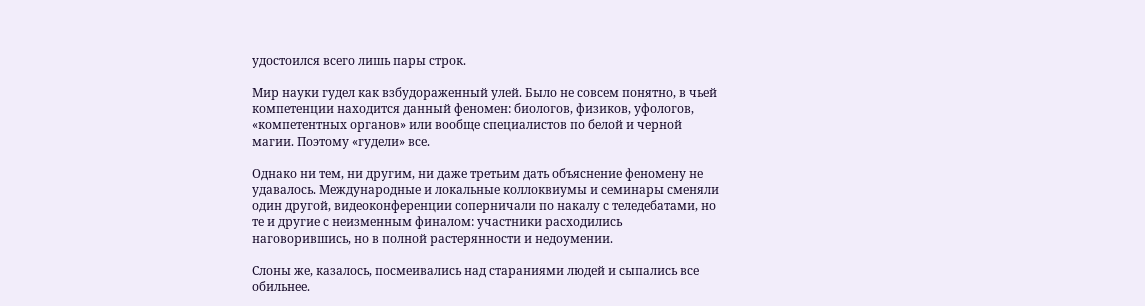удостоился всего лишь пары строк.

Мир науки гудел как взбудораженный улей. Было не совсем понятно, в чьей компетенции находится данный феномен: биологов, физиков, уфологов, «компетентных органов» или вообще специалистов по белой и черной магии. Поэтому «гудели» все.

Однако ни тем, ни другим, ни даже третьим дать объяснение феномену не удавалось. Международные и локальные коллоквиумы и семинары сменяли один другой, видеоконференции соперничали по накалу с теледебатами, но те и другие с неизменным финалом: участники расходились наговорившись, но в полной растерянности и недоумении.

Слоны же, казалось, посмеивались над стараниями людей и сыпались все обильнее.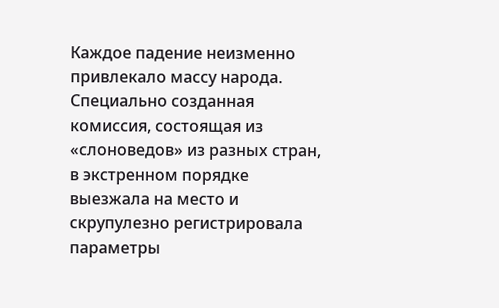Каждое падение неизменно привлекало массу народа. Специально созданная комиссия, состоящая из «слоноведов» из разных стран, в экстренном порядке выезжала на место и скрупулезно регистрировала параметры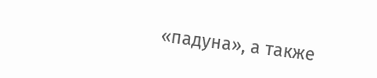«падуна», а также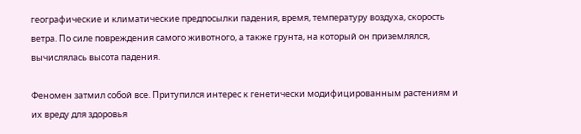географические и климатические предпосылки падения, время, температуру воздуха, скорость ветра. По силе повреждения самого животного, а также грунта, на который он приземлялся, вычислялась высота падения.

Феномен затмил собой все. Притупился интерес к генетически модифицированным растениям и их вреду для здоровья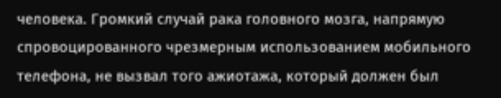человека. Громкий случай рака головного мозга, напрямую спровоцированного чрезмерным использованием мобильного телефона, не вызвал того ажиотажа, который должен был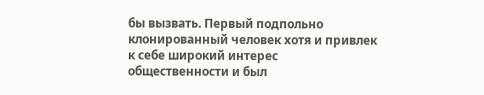бы вызвать. Первый подпольно клонированный человек хотя и привлек к себе широкий интерес общественности и был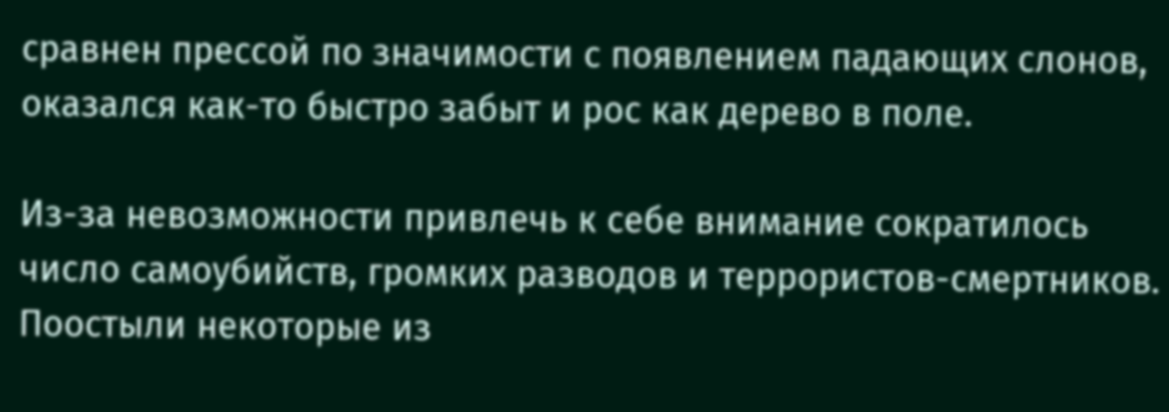сравнен прессой по значимости с появлением падающих слонов, оказался как-то быстро забыт и рос как дерево в поле.

Из-за невозможности привлечь к себе внимание сократилось число самоубийств, громких разводов и террористов-смертников. Поостыли некоторые из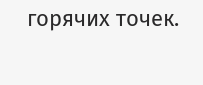горячих точек.